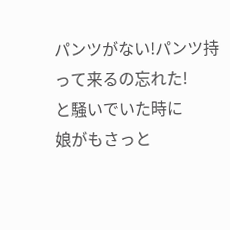パンツがない!パンツ持って来るの忘れた!
と騒いでいた時に
娘がもさっと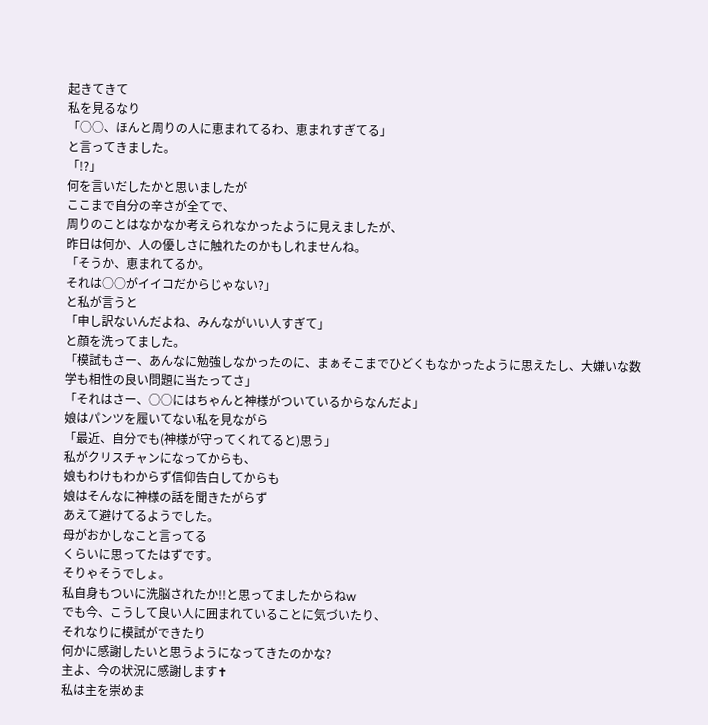起きてきて
私を見るなり
「○○、ほんと周りの人に恵まれてるわ、恵まれすぎてる」
と言ってきました。
「!?」
何を言いだしたかと思いましたが
ここまで自分の辛さが全てで、
周りのことはなかなか考えられなかったように見えましたが、
昨日は何か、人の優しさに触れたのかもしれませんね。
「そうか、恵まれてるか。
それは○○がイイコだからじゃない?」
と私が言うと
「申し訳ないんだよね、みんながいい人すぎて」
と顔を洗ってました。
「模試もさー、あんなに勉強しなかったのに、まぁそこまでひどくもなかったように思えたし、大嫌いな数学も相性の良い問題に当たってさ」
「それはさー、○○にはちゃんと神様がついているからなんだよ」
娘はパンツを履いてない私を見ながら
「最近、自分でも(神様が守ってくれてると)思う」
私がクリスチャンになってからも、
娘もわけもわからず信仰告白してからも
娘はそんなに神様の話を聞きたがらず
あえて避けてるようでした。
母がおかしなこと言ってる
くらいに思ってたはずです。
そりゃそうでしょ。
私自身もついに洗脳されたか!!と思ってましたからねw
でも今、こうして良い人に囲まれていることに気づいたり、
それなりに模試ができたり
何かに感謝したいと思うようになってきたのかな?
主よ、今の状況に感謝します✝
私は主を崇めま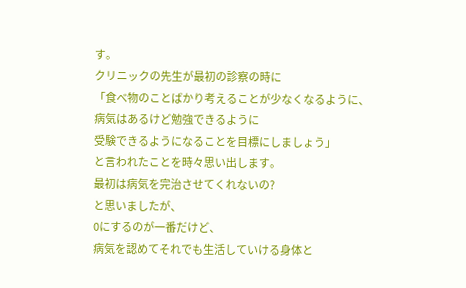す。
クリニックの先生が最初の診察の時に
「食べ物のことばかり考えることが少なくなるように、
病気はあるけど勉強できるように
受験できるようになることを目標にしましょう」
と言われたことを時々思い出します。
最初は病気を完治させてくれないの?
と思いましたが、
0にするのが一番だけど、
病気を認めてそれでも生活していける身体と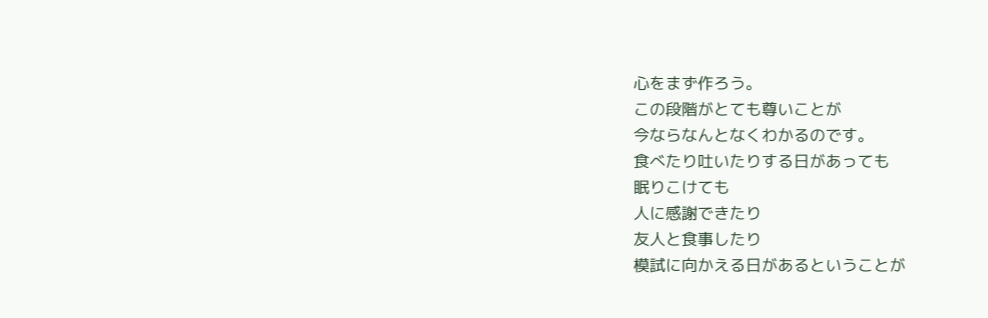心をまず作ろう。
この段階がとても尊いことが
今ならなんとなくわかるのです。
食べたり吐いたりする日があっても
眠りこけても
人に感謝できたり
友人と食事したり
模試に向かえる日があるということが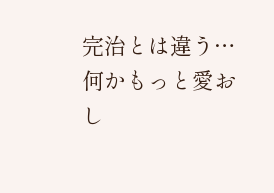完治とは違う…
何かもっと愛おし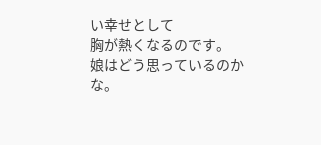い幸せとして
胸が熱くなるのです。
娘はどう思っているのかな。